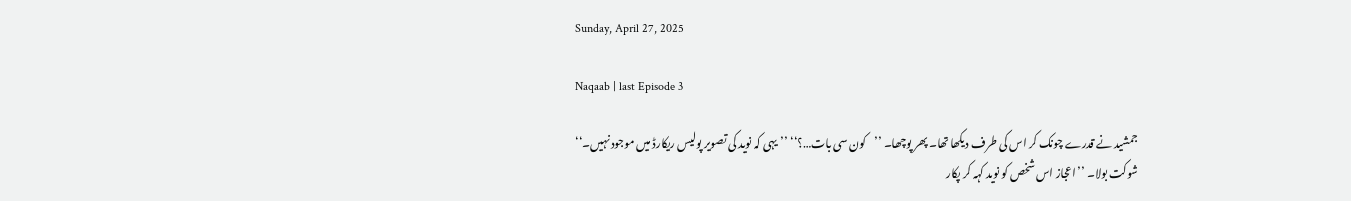Sunday, April 27, 2025

Naqaab | last Episode 3

جمشید نے قدرے چونک کر اس کی طرف دیکھا تھا۔ پھر پوچھا۔ ’’کون سی بات…؟‘‘ ’’یہی کہ نوید کی تصویر پولیس ریکارڈ میں موجود نہیں۔‘‘ شوکت بولا۔ ’’اعجاز اس شخص کو نوید کہہ کر پکار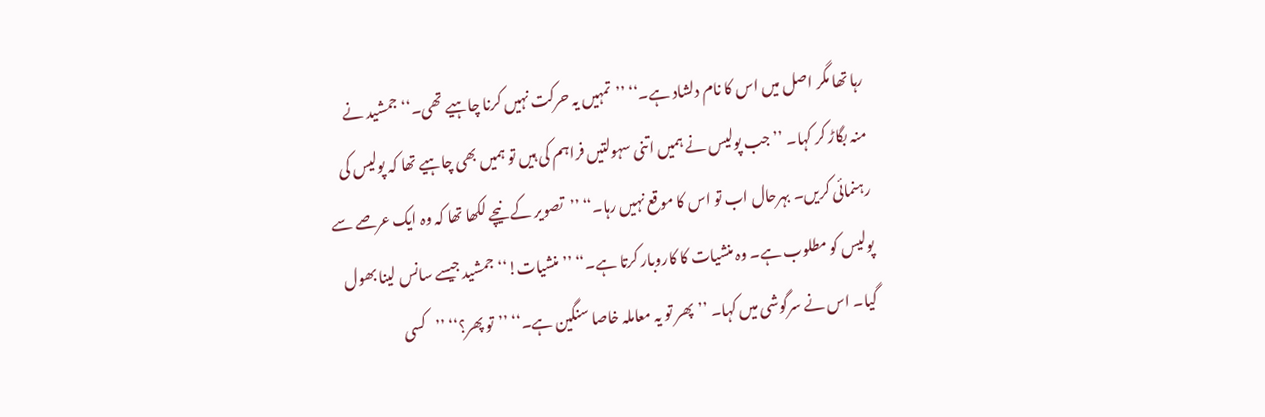رہا تھا مگر اصل میں اس کا نام دلشاد ہے۔‘‘ ’’تمہیں یہ حرکت نہیں کرنا چاہیے تھی۔‘‘ جمشید نے منہ بگاڑ کر کہا۔ ’’جب پولیس نے ہمیں اتنی سہولتیں فراہم کی ہیں تو ہمیں بھی چاہیے تھا کہ پولیس کی رہنمائی کریں۔ بہرحال اب تو اس کا موقع نہیں رہا۔‘‘ ’’تصویر کے نیچے لکھا تھا کہ وہ ایک عرصے سے پولیس کو مطلوب ہے۔ وہ منشیات کا کاروبار کرتا ہے۔‘‘ ’’منشیات!‘‘ جمشید جیسے سانس لینا بھول گیا۔ اس نے سرگوشی میں کہا۔ ’’پھر تو یہ معاملہ خاصا سنگین ہے۔‘‘ ’’تو پھر؟‘‘ ’’کسی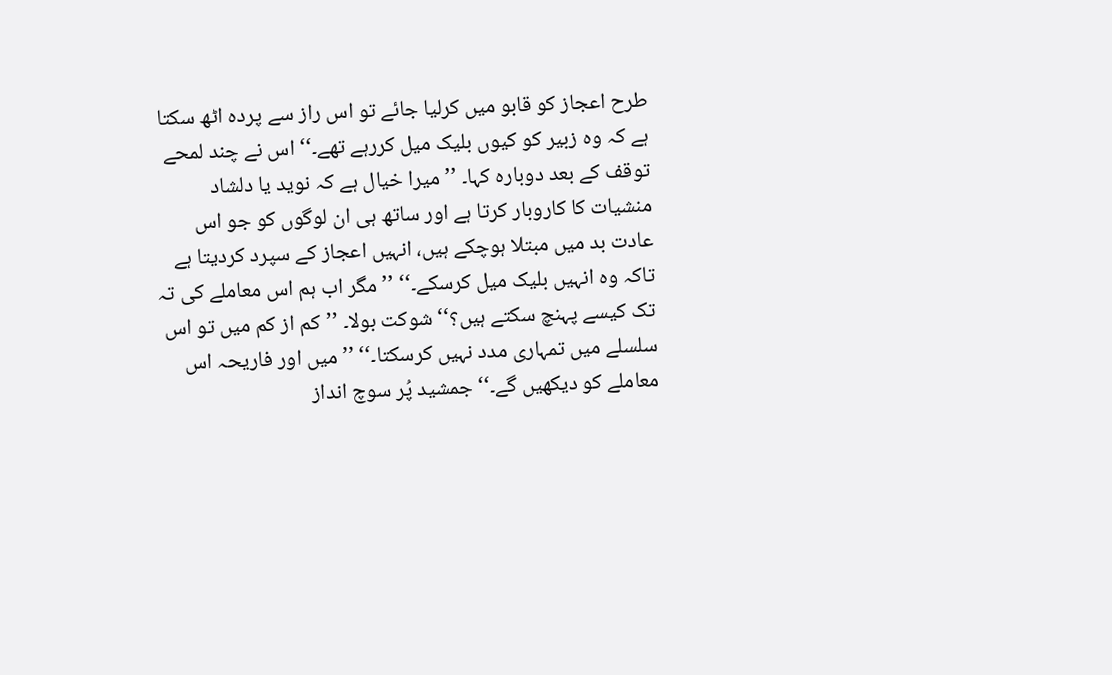طرح اعجاز کو قابو میں کرلیا جائے تو اس راز سے پردہ اٹھ سکتا ہے کہ وہ زبیر کو کیوں بلیک میل کررہے تھے۔‘‘ اس نے چند لمحے توقف کے بعد دوبارہ کہا۔ ’’میرا خیال ہے کہ نوید یا دلشاد منشیات کا کاروبار کرتا ہے اور ساتھ ہی ان لوگوں کو جو اس عادت بد میں مبتلا ہوچکے ہیں، انہیں اعجاز کے سپرد کردیتا ہے تاکہ وہ انہیں بلیک میل کرسکے۔‘‘ ’’مگر اب ہم اس معاملے کی تہ تک کیسے پہنچ سکتے ہیں؟‘‘ شوکت بولا۔ ’’کم از کم میں تو اس سلسلے میں تمہاری مدد نہیں کرسکتا۔‘‘ ’’میں اور فاریحہ اس معاملے کو دیکھیں گے۔‘‘ جمشید پُر سوچ انداز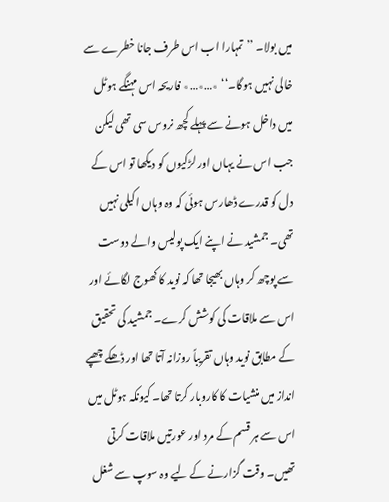میں بولا۔ ’’تمہارا اب اس طرف جانا خطرے سے خالی نہیں ہوگا۔‘‘ ٭…٭…٭ فاریحہ اس مہنگے ہوٹل میں داخل ہونے سے پہلے کچھ نروس سی تھی لیکن جب اس نے یہاں اور لڑکیوں کو دیکھا تو اس کے دل کو قدرے ڈھارس ہوئی کہ وہ وہاں اکیلی نہیں تھی۔ جمشید نے اپنے ایک پولیس والے دوست سے پوچھ کر وہاں بھیجا تھا کہ نوید کا کھوج لگائے اور اس سے ملاقات کی کوشش کرے۔ جمشید کی تحقیق کے مطابق نوید وہاں تقریباً روزانہ آتا تھا اور ڈھکے چھپے انداز میں منشیات کا کاروبار کرتا تھا۔ کیونکہ ہوٹل میں اس سے ہر قسم کے مرد اور عورتیں ملاقات کرتی تھیں۔ وقت گزارنے کے لیے وہ سوپ سے شغل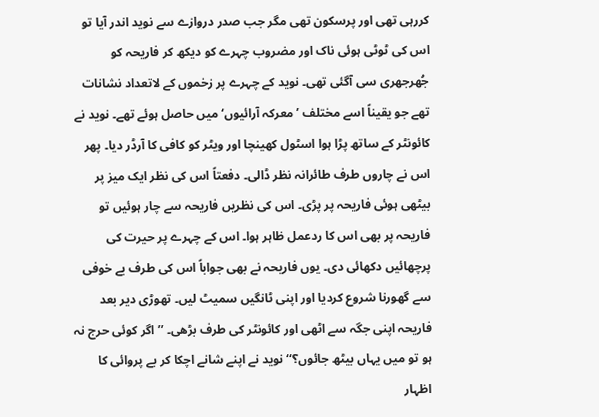کررہی تھی اور پرسکون تھی مگر جب صدر دروازے سے نوید اندر آیا تو اس کی ٹوٹی ہوئی ناک اور مضروب چہرے کو دیکھ کر فاریحہ کو جُھرجھری سی آگئی تھی۔ نوید کے چہرے پر زخموں کے لاتعداد نشانات تھے جو یقیناً اسے مختلف ’معرکہ آرائیوں‘ میں حاصل ہوئے تھے۔ نوید نے کائونٹر کے ساتھ پڑا ہوا اسٹول کھینچا اور ویٹر کو کافی کا آرڈر دیا۔ پھر اس نے چاروں طرف طائرانہ نظر ڈالی۔ دفعتاً اس کی نظر ایک میز پر بیٹھی ہوئی فاریحہ پر پڑی۔ اس کی نظریں فاریحہ سے چار ہوئیں تو فاریحہ پر بھی اس کا ردعمل ظاہر ہوا۔ اس کے چہرے پر حیرت کی پرچھائیں دکھائی دی۔ یوں فاریحہ نے بھی جواباً اس کی طرف بے خوفی سے گھورنا شروع کردیا اور اپنی ٹانگیں سمیٹ لیں۔ تھوڑی دیر بعد فاریحہ اپنی جگہ سے اٹھی اور کائونٹر کی طرف بڑھی۔ ’’اگر کوئی حرج نہ ہو تو میں یہاں بیٹھ جائوں؟‘‘ نوید نے اپنے شانے اچکا کر بے پروائی کا اظہار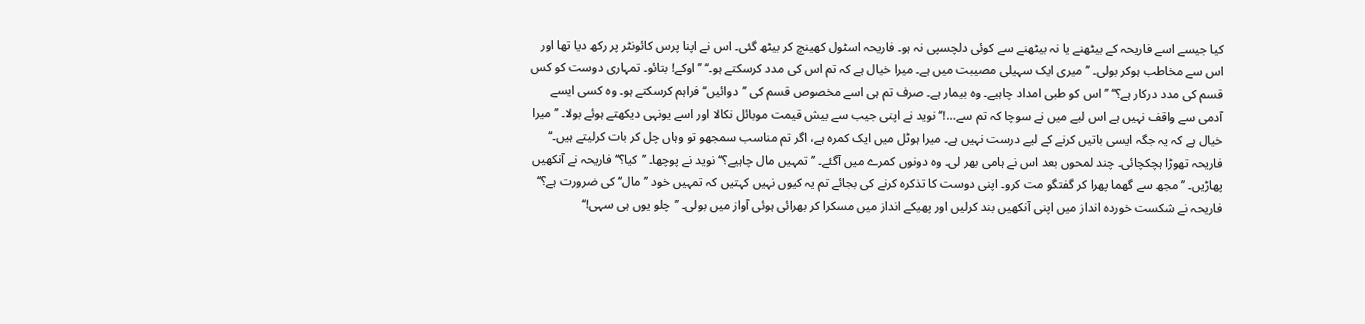کیا جیسے اسے فاریحہ کے بیٹھنے یا نہ بیٹھنے سے کوئی دلچسپی نہ ہو۔ فاریحہ اسٹول کھینچ کر بیٹھ گئی۔ اس نے اپنا پرس کائونٹر پر رکھ دیا تھا اور اس سے مخاطب ہوکر بولی۔ ’’میری ایک سہیلی مصیبت میں ہے۔ میرا خیال ہے کہ تم اس کی مدد کرسکتے ہو۔‘‘ ’’اوکے! بتائو۔ تمہاری دوست کو کس قسم کی مدد درکار ہے؟‘‘ ’’اس کو طبی امداد چاہیے۔ وہ بیمار ہے۔ صرف تم ہی اسے مخصوص قسم کی ’’دوائیں‘‘ فراہم کرسکتے ہو۔ وہ کسی ایسے آدمی سے واقف نہیں ہے اس لیے میں نے سوچا کہ تم سے…!‘‘ نوید نے اپنی جیب سے بیش قیمت موبائل نکالا اور اسے یونہی دیکھتے ہوئے بولا۔ ’’میرا خیال ہے کہ یہ جگہ ایسی باتیں کرنے کے لیے درست نہیں ہے۔ میرا ہوٹل میں ایک کمرہ ہے، اگر تم مناسب سمجھو تو وہاں چل کر بات کرلیتے ہیں۔‘‘ فاریحہ تھوڑا ہچکچائی۔ چند لمحوں بعد اس نے ہامی بھر لی۔ وہ دونوں کمرے میں آگئے۔ ’’تمہیں مال چاہیے؟‘‘ نوید نے پوچھا۔ ’’کیا؟‘‘ فاریحہ نے آنکھیں پھاڑیں۔ ’’مجھ سے گھما پھرا کر گفتگو مت کرو۔ اپنی دوست کا تذکرہ کرنے کی بجائے تم یہ کیوں نہیں کہتیں کہ تمہیں خود ’’مال‘‘ کی ضرورت ہے؟‘‘ فاریحہ نے شکست خوردہ انداز میں اپنی آنکھیں بند کرلیں اور پھیکے انداز میں مسکرا کر بھرائی ہوئی آواز میں بولی۔ ’’چلو یوں ہی سہی!‘‘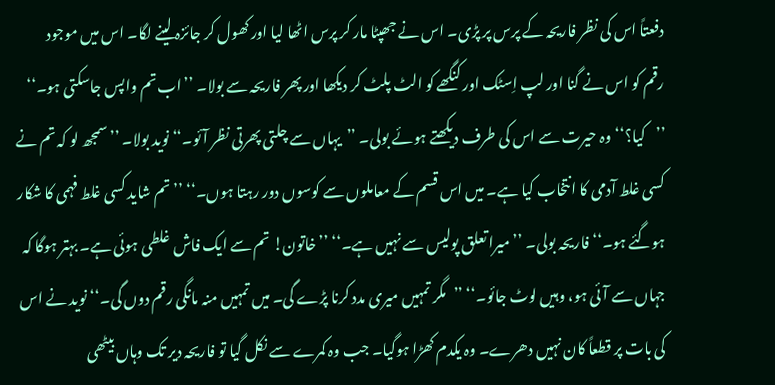دفعتاً اس کی نظر فاریحہ کے پرس پر پڑی۔ اس نے جھپٹا مار کر پرس اٹھا لیا اور کھول کر جائزہ لینے لگا۔ اس میں موجود رقم کو اس نے گنا اور لپ اِسٹک اور کنگھے کو الٹ پلٹ کر دیکھا اور پھر فاریحہ سے بولا۔ ’’اب تم واپس جاسکتی ہو۔‘‘ ’’کیا؟‘‘ وہ حیرت سے اس کی طرف دیکھتے ہوئے بولی۔ ’’یہاں سے چلتی پھرتی نظر آئو۔‘‘ نوید بولا۔ ’’سمجھ لو کہ تم نے کسی غلط آدمی کا انتخاب کیا ہے۔ میں اس قسم کے معاملوں سے کوسوں دور رہتا ہوں۔‘‘ ’’تم شاید کسی غلط فہمی کا شکار ہوگئے ہو۔‘‘ فاریحہ بولی۔ ’’میرا تعلق پولیس سے نہیں ہے۔‘‘ ’’خاتون! تم سے ایک فاش غلطی ہوئی ہے۔ بہتر ہوگا کہ جہاں سے آئی ہو، وہیں لوٹ جائو۔‘‘ ’’مگر تمہیں میری مدد کرنا پڑے گی۔ میں تمہیں منہ مانگی رقم دوں گی۔‘‘ نوید نے اس کی بات پر قطعاً کان نہیں دھرے۔ وہ یکدم کھڑا ہوگیا۔ جب وہ کمرے سے نکل گیا تو فاریحہ دیر تک وہاں بیٹھی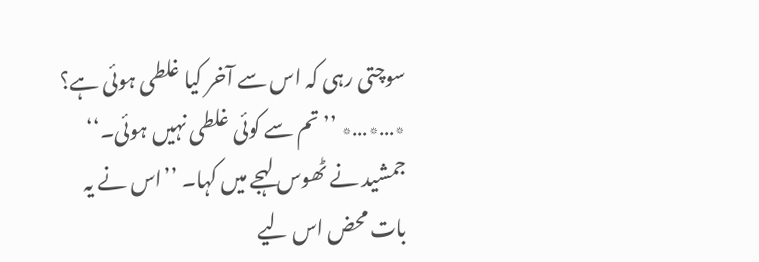سوچتی رہی کہ اس سے آخر کیا غلطی ہوئی ہے؟ ٭…٭…٭ ’’تم سے کوئی غلطی نہیں ہوئی۔‘‘ جمشید نے ٹھوس لہجے میں کہا۔ ’’اس نے یہ بات محض اس لیے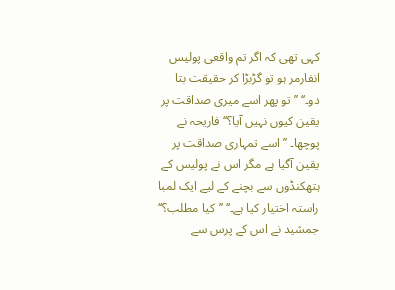کہی تھی کہ اگر تم واقعی پولیس انفارمر ہو تو گڑبڑا کر حقیقت بتا دو۔‘‘ ’’تو پھر اسے میری صداقت پر یقین کیوں نہیں آیا؟‘‘ فاریحہ نے پوچھا۔ ’’اسے تمہاری صداقت پر یقین آگیا ہے مگر اس نے پولیس کے ہتھکنڈوں سے بچنے کے لیے ایک لمبا راستہ اختیار کیا ہے۔‘‘ ’’کیا مطلب؟‘‘ جمشید نے اس کے پرس سے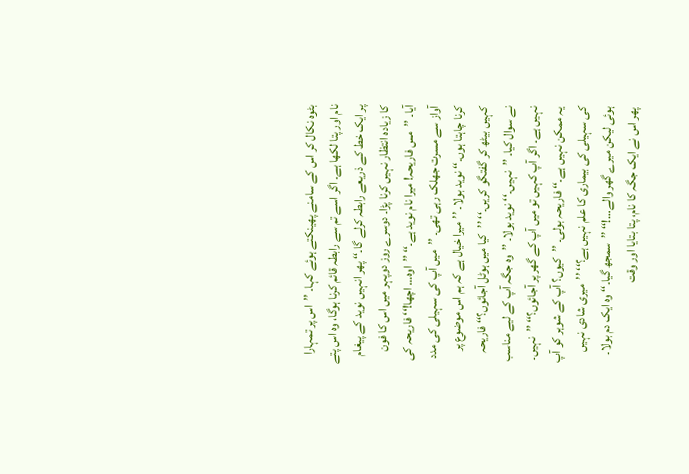بٹوہ نکال کر اس کے سامنے پھینکتے ہوئے کہا۔ ’’اس پر تمہارا نام اور پتا لکھا ہے۔ اگر اسے تم سے رابطہ قائم کرنا ہوگا، وہ اس پتے پر ایک خط کے ذریعے رابطہ کرلے گا۔‘‘ پھر انہیں نوید کے پیغام کا زیادہ انتظار نہیں کرنا پڑا۔ دوسرے روز دوپہر میں اس کا فون آیا۔ ’’مس فاریحہ! میرا نام نوید ہے۔‘‘ ’’اوہ… اچھا!‘‘ فاریحہ کی آواز سے مسرت جھلک رہی تھی۔ ’’میں آپ کی سہیلی کی مدد کرنا چاہتا ہوں۔‘‘ نوید بولا۔ ’’میرا خیال ہے کہ ہم اس موضوع پر کہیں بیٹھ کر گفتگو کریں۔‘‘ ’’کیا میں ہوٹل آجائوں؟‘‘ فاریحہ نے سوال کیا۔ ’’نہیں۔‘‘ نوید بولا۔ ’’وہ جگہ آپ کے لیے مناسب نہیں ہے۔ اگر آپ کہیں تو میں آپ کے گھر پر آجائوں؟‘‘ ’’نہیں۔ یہ ممکن نہیں ہے۔‘‘ فاریحہ بولی۔ ’’کیوں؟ آپ کے شوہر کو آپ کی سہیلی کی بیماری کا علم نہیں ہے؟‘‘ ’’میری شادی نہیں ہوئی لیکن میرے گھر والے…!‘‘ ’’سمجھ گیا۔‘‘ وہ ایک دم بولا۔ پھر اس نے ایک جگہ کا نام، پتا بتایا اور وقت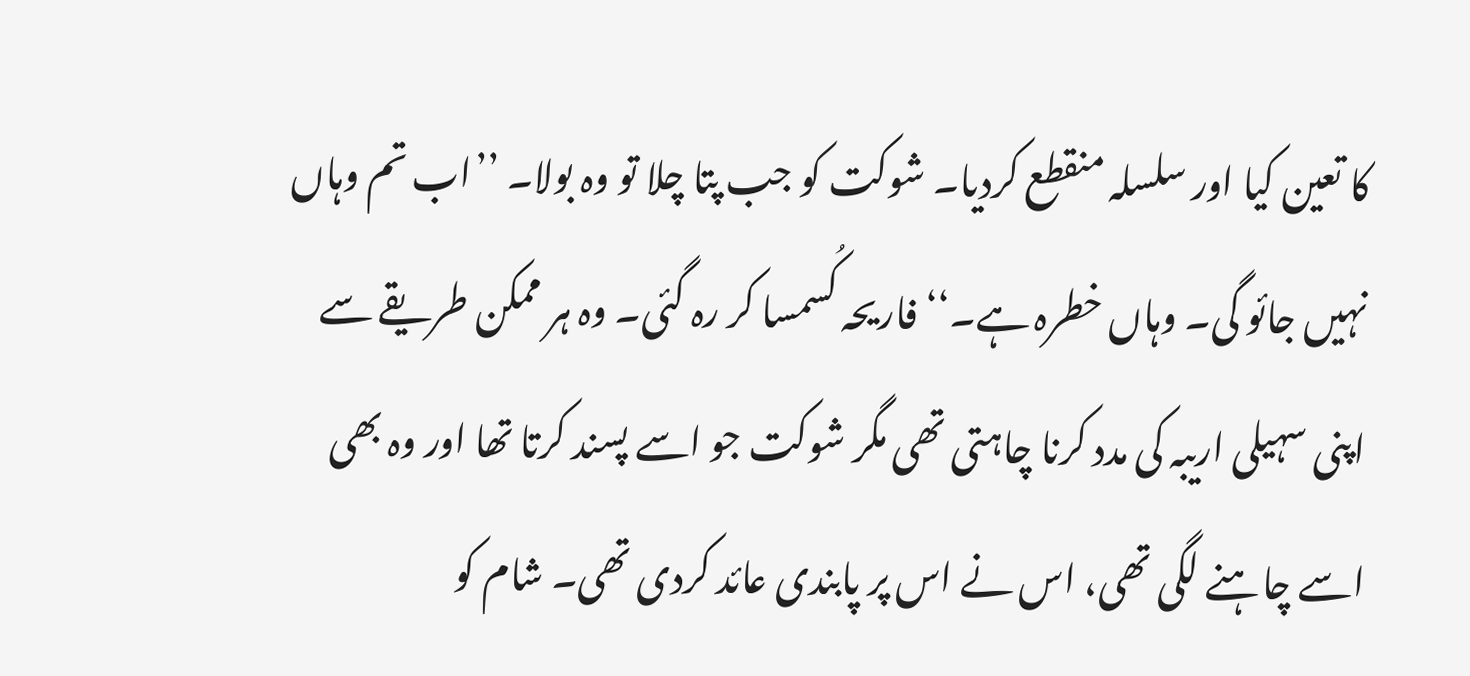کا تعین کیا اور سلسلہ منقطع کردیا۔ شوکت کو جب پتا چلا تو وہ بولا۔ ’’اب تم وہاں نہیں جائو گی۔ وہاں خطرہ ہے۔‘‘ فاریحہ کُسمسا کر رہ گئی۔ وہ ہر ممکن طریقے سے اپنی سہیلی اریبہ کی مدد کرنا چاہتی تھی مگر شوکت جو اسے پسند کرتا تھا اور وہ بھی اسے چاہنے لگی تھی، اس نے اس پر پابندی عائد کردی تھی۔ شام کو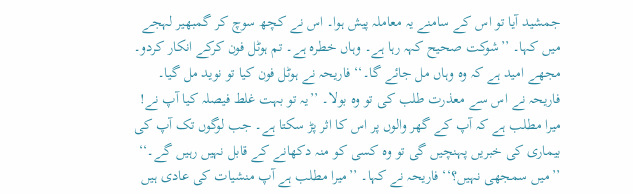جمشید آیا تو اس کے سامنے یہ معاملہ پیش ہوا۔ اس نے کچھ سوچ کر گمبھیر لہجے میں کہا۔ ’’شوکت صحیح کہہ رہا ہے۔ وہاں خطرہ ہے۔ تم ہوٹل فون کرکے انکار کردو۔ مجھے امید ہے کہ وہ وہاں مل جائے گا۔‘‘ فاریحہ نے ہوٹل فون کیا تو نوید مل گیا۔ فاریحہ نے اس سے معذرت طلب کی تو وہ بولا۔ ’’یہ تو بہت غلط فیصلہ کیا آپ نے! میرا مطلب ہے کہ آپ کے گھر والوں پر اس کا اثر پڑ سکتا ہے۔ جب لوگوں تک آپ کی بیماری کی خبریں پہنچیں گی تو وہ کسی کو منہ دکھانے کے قابل نہیں رہیں گے۔‘‘ ’’میں سمجھی نہیں؟‘‘ فاریحہ نے کہا۔ ’’میرا مطلب ہے آپ منشیات کی عادی ہیں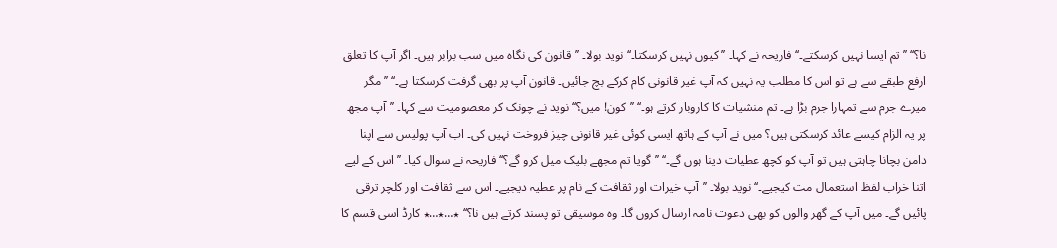نا؟‘‘ ’’تم ایسا نہیں کرسکتے۔‘‘ فاریحہ نے کہا۔ ’’کیوں نہیں کرسکتا۔‘‘ نوید بولا۔ ’’قانون کی نگاہ میں سب برابر ہیں۔ اگر آپ کا تعلق ارفع طبقے سے ہے تو اس کا مطلب یہ نہیں کہ آپ غیر قانونی کام کرکے بچ جائیں۔ قانون آپ پر بھی گرفت کرسکتا ہے۔‘‘ ’’مگر میرے جرم سے تمہارا جرم بڑا ہے۔ تم منشیات کا کاروبار کرتے ہو۔‘‘ ’’کون! میں؟‘‘ نوید نے چونک کر معصومیت سے کہا۔ ’’آپ مجھ پر یہ الزام کیسے عائد کرسکتی ہیں؟ میں نے آپ کے ہاتھ ایسی کوئی غیر قانونی چیز فروخت نہیں کی۔ اب آپ پولیس سے اپنا دامن بچانا چاہتی ہیں تو آپ کو کچھ عطیات دینا ہوں گے۔‘‘ ’’گویا تم مجھے بلیک میل کرو گے؟‘‘ فاریحہ نے سوال کیا۔ ’’اس کے لیے اتنا خراب لفظ استعمال مت کیجیے۔‘‘ نوید بولا۔ ’’آپ خیرات اور ثقافت کے نام پر عطیہ دیجیے۔ اس سے ثقافت اور کلچر ترقی پائیں گے۔ میں آپ کے گھر والوں کو بھی دعوت نامہ ارسال کروں گا۔ وہ موسیقی تو پسند کرتے ہیں نا؟‘‘ ٭…٭…٭ کارڈ اسی قسم کا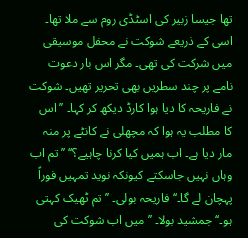تھا جیسا زبیر کی اسٹڈی روم سے ملا تھا۔ اسی کے ذریعے شوکت نے محفل موسیقی میں شرکت کی تھی۔ مگر اس بار دعوت نامے پر چند سطریں بھی تحریر تھیں۔ شوکت نے فاریحہ کا دیا ہوا کارڈ دیکھ کر کہا۔ ’’اس کا مطلب یہ ہوا کہ مچھلی نے کانٹے پر منہ مار دیا ہے۔ اب ہمیں کیا کرنا چاہیے؟‘‘ ’’تم اب وہاں نہیں جاسکتے کیونکہ نوید تمہیں فوراً پہچان لے گا۔‘‘ فاریحہ بولی۔ ’’تم ٹھیک کہتی ہو۔‘‘ جمشید بولا۔ ’’میں اب شوکت کی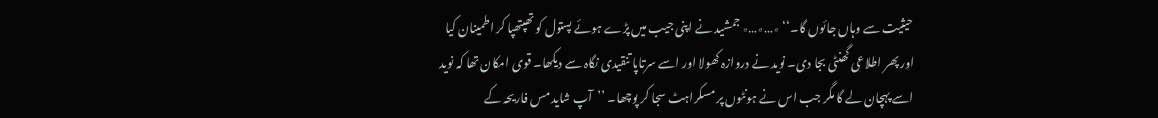حیثیت سے وہاں جائوں گا۔‘‘ ٭…٭…٭ جمشید نے اپنی جیب میں پڑے ہوئے پستول کو تھپتھپا کر اطمینان کیا اور پھر اطلاعی گھنٹی بجا دی۔ نوید نے دروازہ کھولا اور اسے سرتاپا تنقیدی نگاہ سے دیکھا۔ قوی امکان تھا کہ نوید اسے پہچان لے گا مگر جب اس نے ہونٹوں پر مسکراہٹ سجا کر پوچھا۔ ’’آپ شاید مس فاریحہ کے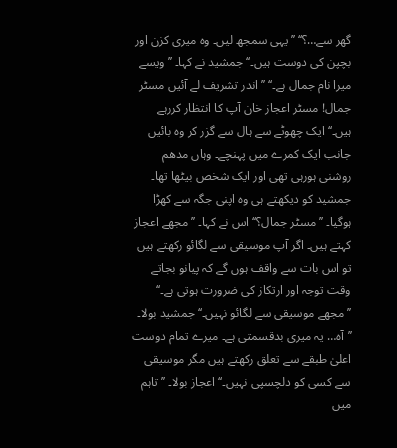گھر سے…؟‘‘ ’’یہی سمجھ لیں۔ وہ میری کزن اور بچپن کی دوست ہیں۔‘‘ جمشید نے کہا۔ ’’ویسے میرا نام جمال ہے۔‘‘ ’’اندر تشریف لے آئیں مسٹر جمال! مسٹر اعجاز خان آپ کا انتظار کررہے ہیں۔‘‘ ایک چھوٹے سے ہال سے گزر کر وہ بائیں جانب ایک کمرے میں پہنچے۔ وہاں مدھم روشنی ہورہی تھی اور ایک شخص بیٹھا تھا۔ جمشید کو دیکھتے ہی وہ اپنی جگہ سے کھڑا ہوگیا۔ ’’مسٹر جمال؟‘‘ اس نے کہا۔ ’’مجھے اعجاز کہتے ہیں۔ اگر آپ موسیقی سے لگائو رکھتے ہیں تو اس بات سے واقف ہوں گے کہ پیانو بجاتے وقت توجہ اور ارتکاز کی ضرورت ہوتی ہے۔‘‘ ’’مجھے موسیقی سے لگائو نہیں۔‘‘ جمشید بولا۔ ’’آہ… یہ میری بدقسمتی ہے۔ میرے تمام دوست اعلیٰ طبقے سے تعلق رکھتے ہیں مگر موسیقی سے کسی کو دلچسپی نہیں۔‘‘ اعجاز بولا۔ ’’تاہم میں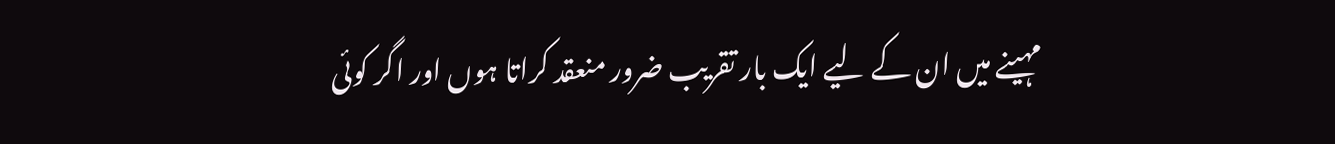مہینے میں ان کے لیے ایک بار تقریب ضرور منعقد کراتا ہوں اور اگر کوئی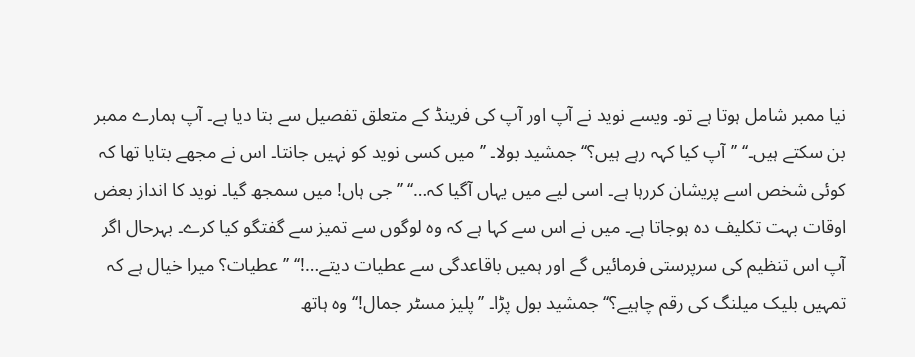نیا ممبر شامل ہوتا ہے تو۔ ویسے نوید نے آپ اور آپ کی فرینڈ کے متعلق تفصیل سے بتا دیا ہے۔ آپ ہمارے ممبر بن سکتے ہیں۔‘‘ ’’آپ کیا کہہ رہے ہیں؟‘‘ جمشید بولا۔ ’’میں کسی نوید کو نہیں جانتا۔ اس نے مجھے بتایا تھا کہ کوئی شخص اسے پریشان کررہا ہے۔ اسی لیے میں یہاں آگیا کہ…‘‘ ’’جی ہاں! میں سمجھ گیا۔ نوید کا انداز بعض اوقات بہت تکلیف دہ ہوجاتا ہے۔ میں نے اس سے کہا ہے کہ وہ لوگوں سے تمیز سے گفتگو کیا کرے۔ بہرحال اگر آپ اس تنظیم کی سرپرستی فرمائیں گے اور ہمیں باقاعدگی سے عطیات دیتے…!‘‘ ’’عطیات؟ میرا خیال ہے کہ تمہیں بلیک میلنگ کی رقم چاہیے؟‘‘ جمشید بول پڑا۔ ’’پلیز مسٹر جمال!‘‘ وہ ہاتھ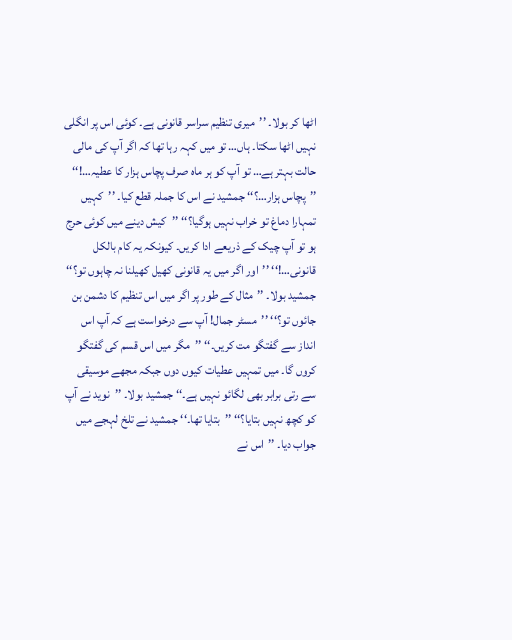اٹھا کر بولا۔ ’’میری تنظیم سراسر قانونی ہے۔ کوئی اس پر انگلی نہیں اٹھا سکتا۔ ہاں… تو میں کہہ رہا تھا کہ اگر آپ کی مالی حالت بہتر ہے… تو آپ کو ہر ماہ صرف پچاس ہزار کا عطیہ…!‘‘ ’’پچاس ہزار…؟‘‘ جمشید نے اس کا جملہ قطع کیا۔ ’’کہیں تمہارا دماغ تو خراب نہیں ہوگیا؟‘‘ ’’کیش دینے میں کوئی حرج ہو تو آپ چیک کے ذریعے ادا کریں۔ کیونکہ یہ کام بالکل قانونی…!‘‘ ’’اور اگر میں یہ قانونی کھیل کھیلنا نہ چاہوں تو؟‘‘ جمشید بولا۔ ’’مثال کے طور پر اگر میں اس تنظیم کا دشمن بن جائوں تو؟‘‘ ’’مسٹر جمال! آپ سے درخواست ہے کہ آپ اس انداز سے گفتگو مت کریں۔‘‘ ’’مگر میں اس قسم کی گفتگو کروں گا۔ میں تمہیں عطیات کیوں دوں جبکہ مجھے موسیقی سے رتی برابر بھی لگائو نہیں ہے۔‘‘ جمشید بولا۔ ’’نوید نے آپ کو کچھ نہیں بتایا؟‘‘ ’’بتایا تھا۔‘‘ جمشید نے تلخ لہجے میں جواب دیا۔ ’’اس نے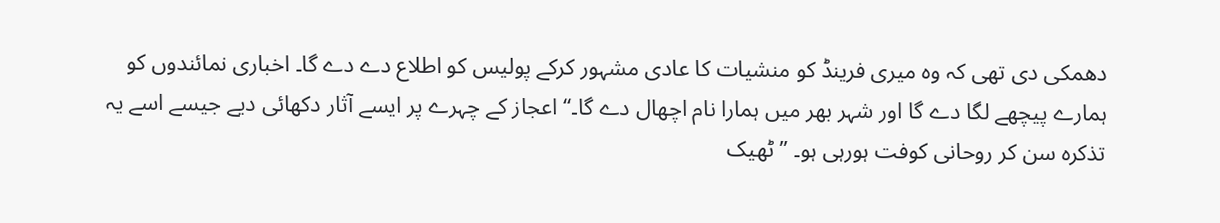دھمکی دی تھی کہ وہ میری فرینڈ کو منشیات کا عادی مشہور کرکے پولیس کو اطلاع دے دے گا۔ اخباری نمائندوں کو ہمارے پیچھے لگا دے گا اور شہر بھر میں ہمارا نام اچھال دے گا۔‘‘ اعجاز کے چہرے پر ایسے آثار دکھائی دیے جیسے اسے یہ تذکرہ سن کر روحانی کوفت ہورہی ہو۔ ’’ٹھیک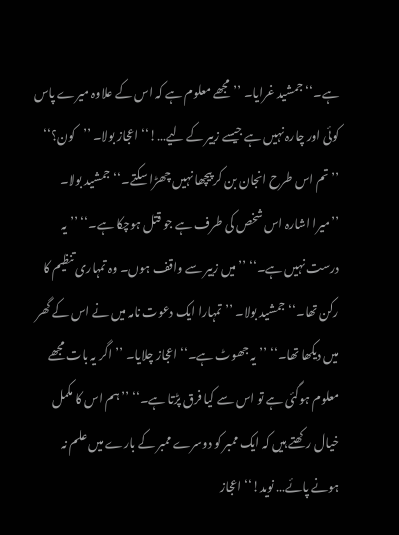ہے۔‘‘ جمشید غرایا۔ ’’مجھے معلوم ہے کہ اس کے علاوہ میرے پاس کوئی اور چارہ نہیں ہے جیسے زبیر کے لیے…!‘‘ اعجاز بولا۔ ’’کون؟‘‘ ’’تم اس طرح انجان بن کر پیچھا نہیں چھڑا سکتے۔‘‘ جمشید بولا۔ ’’میرا اشارہ اس شخص کی طرف ہے جو قتل ہوچکا ہے۔‘‘ ’’یہ درست نہیں ہے۔‘‘ ’’میں زبیر سے واقف ہوں۔ وہ تمہاری تنظیم کا رکن تھا۔‘‘ جمشید بولا۔ ’’تمہارا ایک دعوت نامہ میں نے اس کے گھر میں دیکھا تھا۔‘‘ ’’یہ جھوٹ ہے۔‘‘ اعجاز چلایا۔ ’’اگر یہ بات مجھے معلوم ہوگئی ہے تو اس سے کیا فرق پڑتا ہے۔‘‘ ’’ہم اس کا مکمل خیال رکھتے ہیں کہ ایک ممبر کو دوسرے ممبر کے بارے میں علم نہ ہونے پائے… نوید!‘‘ اعجاز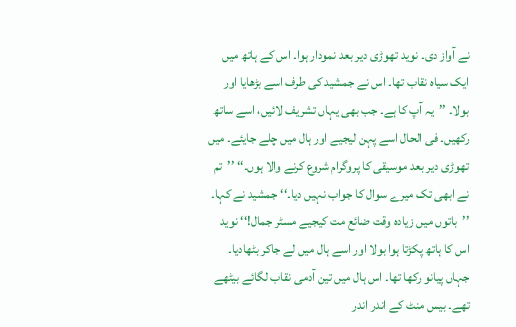نے آواز دی۔ نوید تھوڑی دیر بعد نمودار ہوا۔ اس کے ہاتھ میں ایک سیاہ نقاب تھا۔ اس نے جمشید کی طرف اسے بڑھایا اور بولا۔ ’’یہ آپ کا ہے۔ جب بھی یہاں تشریف لائیں، اسے ساتھ رکھیں۔ فی الحال اسے پہن لیجیے اور ہال میں چلے جایئے۔ میں تھوڑی دیر بعد موسیقی کا پروگرام شروع کرنے والا ہوں۔‘‘ ’’تم نے ابھی تک میرے سوال کا جواب نہیں دیا۔‘‘ جمشید نے کہا۔ ’’باتوں میں زیادہ وقت ضائع مت کیجیے مسٹر جمال!‘‘ نوید اس کا ہاتھ پکڑتا ہوا بولا اور اسے ہال میں لے جاکر بٹھادیا۔ جہاں پیانو رکھا تھا۔ اس ہال میں تین آدمی نقاب لگائے بیٹھے تھے۔ بیس منٹ کے اندر اندر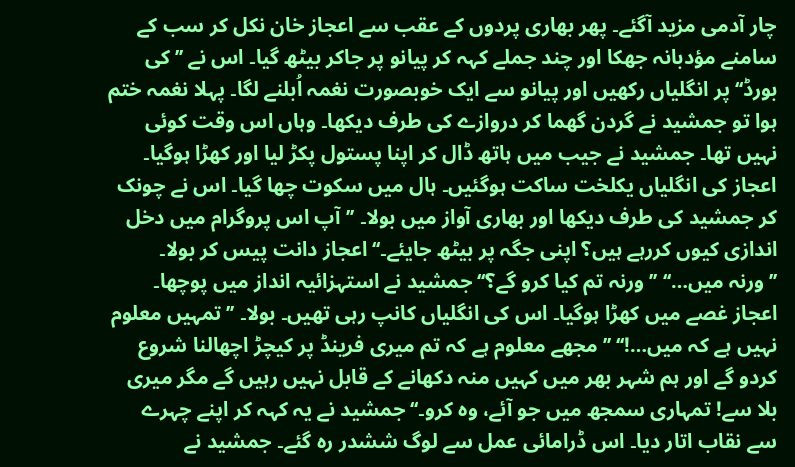چار آدمی مزید آگئے۔ پھر بھاری پردوں کے عقب سے اعجاز خان نکل کر سب کے سامنے مؤدبانہ جھکا اور چند جملے کہہ کر پیانو پر جاکر بیٹھ گیا۔ اس نے ’’کی بورڈ‘‘ پر انگلیاں رکھیں اور پیانو سے ایک خوبصورت نغمہ اُبلنے لگا۔ پہلا نغمہ ختم ہوا تو جمشید نے گردن گھما کر دروازے کی طرف دیکھا۔ وہاں اس وقت کوئی نہیں تھا۔ جمشید نے جیب میں ہاتھ ڈال کر اپنا پستول پکڑ لیا اور کھڑا ہوگیا۔ اعجاز کی انگلیاں یکلخت ساکت ہوگئیں۔ ہال میں سکوت چھا گیا۔ اس نے چونک کر جمشید کی طرف دیکھا اور بھاری آواز میں بولا۔ ’’آپ اس پروگرام میں دخل اندازی کیوں کررہے ہیں؟ اپنی جگہ پر بیٹھ جایئے۔‘‘ اعجاز دانت پیس کر بولا۔ ’’ورنہ میں…‘‘ ’’ورنہ تم کیا کرو گے؟‘‘ جمشید نے استہزائیہ انداز میں پوچھا۔ اعجاز غصے میں کھڑا ہوگیا۔ اس کی انگلیاں کانپ رہی تھیں۔ بولا۔ ’’تمہیں معلوم نہیں ہے کہ میں…!‘‘ ’’مجھے معلوم ہے کہ تم میری فرینڈ پر کیچڑ اچھالنا شروع کردو گے اور ہم شہر بھر میں کہیں منہ دکھانے کے قابل نہیں رہیں گے مگر میری بلا سے! تمہاری سمجھ میں جو آئے، وہ کرو۔‘‘ جمشید نے یہ کہہ کر اپنے چہرے سے نقاب اتار دیا۔ اس ڈرامائی عمل سے لوگ ششدر رہ گئے۔ جمشید نے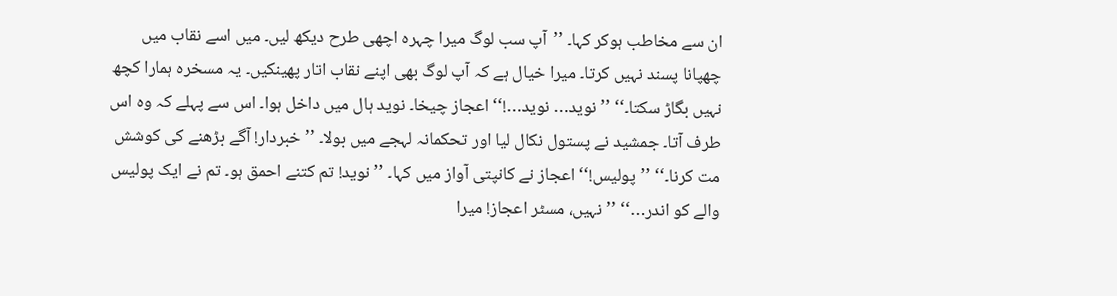ان سے مخاطب ہوکر کہا۔ ’’آپ سب لوگ میرا چہرہ اچھی طرح دیکھ لیں۔ میں اسے نقاب میں چھپانا پسند نہیں کرتا۔ میرا خیال ہے کہ آپ لوگ بھی اپنے نقاب اتار پھینکیں۔ یہ مسخرہ ہمارا کچھ نہیں بگاڑ سکتا۔‘‘ ’’نوید… نوید…!‘‘ اعجاز چیخا۔ نوید ہال میں داخل ہوا۔ اس سے پہلے کہ وہ اس طرف آتا۔ جمشید نے پستول نکال لیا اور تحکمانہ لہجے میں بولا۔ ’’خبردار! آگے بڑھنے کی کوشش مت کرنا۔‘‘ ’’پولیس!‘‘ اعجاز نے کانپتی آواز میں کہا۔ ’’نوید! تم کتنے احمق ہو۔ تم نے ایک پولیس والے کو اندر…‘‘ ’’نہیں، مسٹر اعجاز! میرا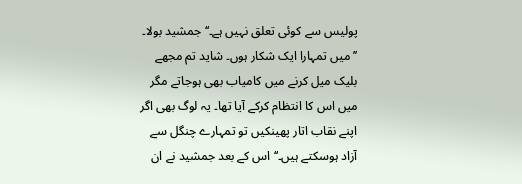پولیس سے کوئی تعلق نہیں ہے۔‘‘ جمشید بولا۔ ’’میں تمہارا ایک شکار ہوں۔ شاید تم مجھے بلیک میل کرنے میں کامیاب بھی ہوجاتے مگر میں اس کا انتظام کرکے آیا تھا۔ یہ لوگ بھی اگر اپنے نقاب اتار پھینکیں تو تمہارے چنگل سے آزاد ہوسکتے ہیں۔‘‘ اس کے بعد جمشید نے ان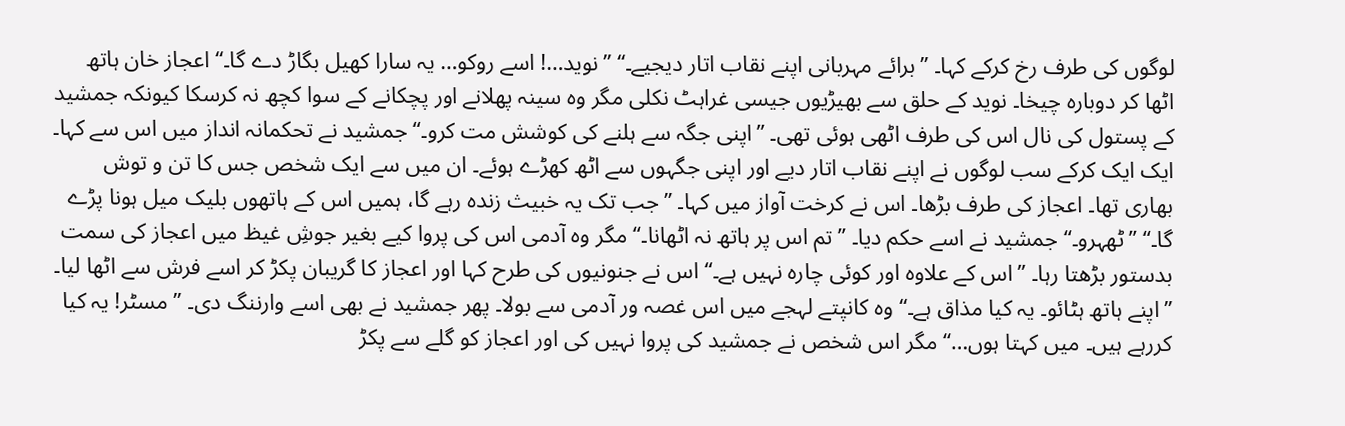لوگوں کی طرف رخ کرکے کہا۔ ’’برائے مہربانی اپنے نقاب اتار دیجیے۔‘‘ ’’نوید…! اسے روکو… یہ سارا کھیل بگاڑ دے گا۔‘‘ اعجاز خان ہاتھ اٹھا کر دوبارہ چیخا۔ نوید کے حلق سے بھیڑیوں جیسی غراہٹ نکلی مگر وہ سینہ پھلانے اور پچکانے کے سوا کچھ نہ کرسکا کیونکہ جمشید کے پستول کی نال اس کی طرف اٹھی ہوئی تھی۔ ’’اپنی جگہ سے ہلنے کی کوشش مت کرو۔‘‘ جمشید نے تحکمانہ انداز میں اس سے کہا۔ ایک ایک کرکے سب لوگوں نے اپنے نقاب اتار دیے اور اپنی جگہوں سے اٹھ کھڑے ہوئے۔ ان میں سے ایک شخص جس کا تن و توش بھاری تھا۔ اعجاز کی طرف بڑھا۔ اس نے کرخت آواز میں کہا۔ ’’جب تک یہ خبیث زندہ رہے گا، ہمیں اس کے ہاتھوں بلیک میل ہونا پڑے گا۔‘‘ ’’ٹھہرو۔‘‘ جمشید نے اسے حکم دیا۔ ’’تم اس پر ہاتھ نہ اٹھانا۔‘‘ مگر وہ آدمی اس کی پروا کیے بغیر جوشِ غیظ میں اعجاز کی سمت بدستور بڑھتا رہا۔ ’’اس کے علاوہ اور کوئی چارہ نہیں ہے۔‘‘ اس نے جنونیوں کی طرح کہا اور اعجاز کا گریبان پکڑ کر اسے فرش سے اٹھا لیا۔ ’’اپنے ہاتھ ہٹائو۔ یہ کیا مذاق ہے۔‘‘ وہ کانپتے لہجے میں اس غصہ ور آدمی سے بولا۔ پھر جمشید نے بھی اسے وارننگ دی۔ ’’مسٹر! یہ کیا کررہے ہیں۔ میں کہتا ہوں…‘‘ مگر اس شخص نے جمشید کی پروا نہیں کی اور اعجاز کو گلے سے پکڑ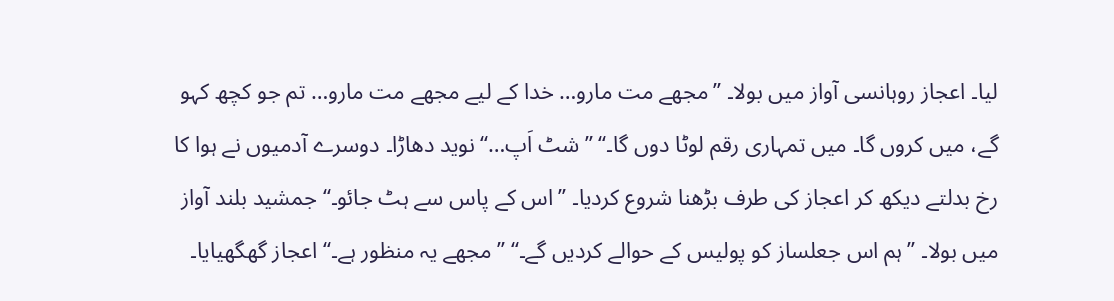لیا۔ اعجاز روہانسی آواز میں بولا۔ ’’مجھے مت مارو… خدا کے لیے مجھے مت مارو… تم جو کچھ کہو گے، میں کروں گا۔ میں تمہاری رقم لوٹا دوں گا۔‘‘ ’’شٹ اَپ…‘‘ نوید دھاڑا۔ دوسرے آدمیوں نے ہوا کا رخ بدلتے دیکھ کر اعجاز کی طرف بڑھنا شروع کردیا۔ ’’اس کے پاس سے ہٹ جائو۔‘‘ جمشید بلند آواز میں بولا۔ ’’ہم اس جعلساز کو پولیس کے حوالے کردیں گے۔‘‘ ’’مجھے یہ منظور ہے۔‘‘ اعجاز گھگھیایا۔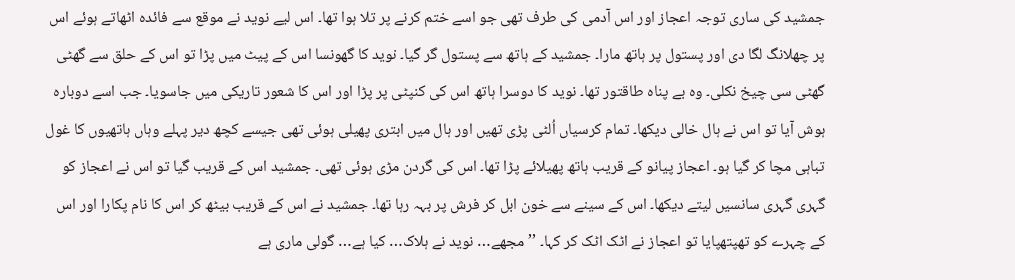جمشید کی ساری توجہ اعجاز اور اس آدمی کی طرف تھی جو اسے ختم کرنے پر تلا ہوا تھا۔ اس لیے نوید نے موقع سے فائدہ اٹھاتے ہوئے اس پر چھلانگ لگا دی اور پستول پر ہاتھ مارا۔ جمشید کے ہاتھ سے پستول گر گیا۔ نوید کا گھونسا اس کے پیٹ میں پڑا تو اس کے حلق سے گھٹی گھٹی سی چیخ نکلی۔ وہ بے پناہ طاقتور تھا۔ نوید کا دوسرا ہاتھ اس کی کنپٹی پر پڑا اور اس کا شعور تاریکی میں جاسویا۔ جب اسے دوبارہ ہوش آیا تو اس نے ہال خالی دیکھا۔ تمام کرسیاں اُلٹی پڑی تھیں اور ہال میں ابتری پھیلی ہوئی تھی جیسے کچھ دیر پہلے وہاں ہاتھیوں کا غول تباہی مچا کر گیا ہو۔ اعجاز پیانو کے قریب ہاتھ پھیلائے پڑا تھا۔ اس کی گردن مڑی ہوئی تھی۔ جمشید اس کے قریب گیا تو اس نے اعجاز کو گہری گہری سانسیں لیتے دیکھا۔ اس کے سینے سے خون ابل کر فرش پر بہہ رہا تھا۔ جمشید نے اس کے قریب بیٹھ کر اس کا نام پکارا اور اس کے چہرے کو تھپتھپایا تو اعجاز نے اٹک اٹک کر کہا۔ ’’مجھے… نوید نے ہلاک… کیا ہے… گولی ماری ہے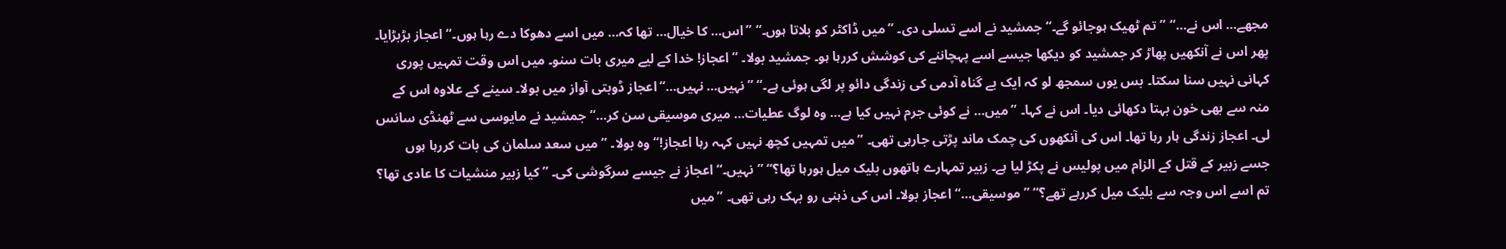مجھے… اس نے…‘‘ ’’تم ٹھیک ہوجائو گے۔‘‘ جمشید نے اسے تسلی دی۔ ’’میں ڈاکٹر کو بلاتا ہوں۔‘‘ ’’اس… کا خیال… تھا کہ… میں اسے دھوکا دے رہا ہوں۔‘‘ اعجاز بڑبڑایا۔ پھر اس نے آنکھیں پھاڑ کر جمشید کو دیکھا جیسے اسے پہچاننے کی کوشش کررہا ہو۔ جمشید بولا۔ ’’اعجاز! خدا کے لیے میری بات سنو۔ میں اس وقت تمہیں پوری کہانی نہیں سنا سکتا۔ بس یوں سمجھ لو کہ ایک بے گناہ آدمی کی زندگی دائو پر لگی ہوئی ہے۔‘‘ ’’نہیں… نہیں…‘‘ اعجاز ڈوبتی آواز میں بولا۔ سینے کے علاوہ اس کے منہ سے بھی خون بہتا دکھائی دیا۔ اس نے کہا۔ ’’میں… نے کوئی جرم نہیں کیا ہے… وہ لوگ عطیات… میری موسیقی سن کر…‘‘ جمشید نے مایوسی سے ٹھنڈی سانس لی۔ اعجاز زندگی ہار رہا تھا۔ اس کی آنکھوں کی چمک ماند پڑتی جارہی تھی۔ ’’میں تمہیں کچھ نہیں کہہ رہا اعجاز!‘‘ وہ بولا۔ ’’میں سعد سلمان کی بات کررہا ہوں جسے زبیر کے قتل کے الزام میں پولیس نے پکڑ لیا ہے۔ زبیر تمہارے ہاتھوں بلیک میل ہورہا تھا؟‘‘ ’’نہیں۔‘‘ اعجاز نے جیسے سرگوشی کی۔ ’’کیا زبیر منشیات کا عادی تھا؟ تم اسے اس وجہ سے بلیک میل کررہے تھے؟‘‘ ’’موسیقی…‘‘ اعجاز بولا۔ اس کی ذہنی رو بہک رہی تھی۔ ’’میں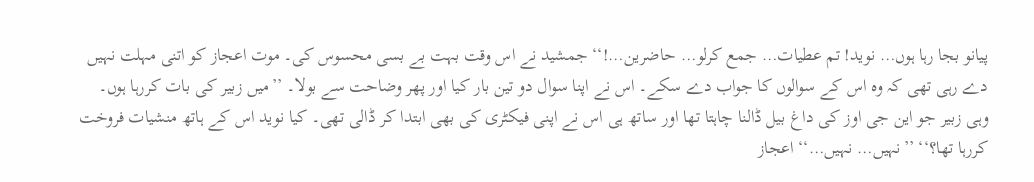پیانو بجا رہا ہوں… نوید! تم عطیات… جمع کرلو… حاضرین…!‘‘ جمشید نے اس وقت بہت بے بسی محسوس کی۔ موت اعجاز کو اتنی مہلت نہیں دے رہی تھی کہ وہ اس کے سوالوں کا جواب دے سکے۔ اس نے اپنا سوال دو تین بار کیا اور پھر وضاحت سے بولا۔ ’’میں زبیر کی بات کررہا ہوں۔ وہی زبیر جو این جی اوز کی داغ بیل ڈالنا چاہتا تھا اور ساتھ ہی اس نے اپنی فیکٹری کی بھی ابتدا کر ڈالی تھی۔ کیا نوید اس کے ہاتھ منشیات فروخت کررہا تھا؟‘‘ ’’نہیں… نہیں…‘‘ اعجاز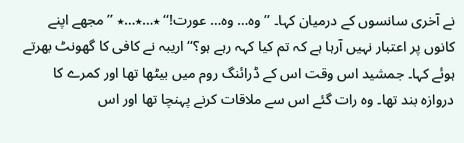نے آخری سانسوں کے درمیان کہا۔ ’’وہ… وہ… عورت!‘‘ ٭…٭…٭ ’’مجھے اپنے کانوں پر اعتبار نہیں آرہا ہے کہ تم کیا کہہ رہے ہو؟‘‘ اریبہ نے کافی کا گھونٹ بھرتے ہوئے کہا۔ جمشید اس وقت اس کے ڈرائنگ روم میں بیٹھا تھا اور کمرے کا دروازہ بند تھا۔ وہ رات گئے اس سے ملاقات کرنے پہنچا تھا اور اس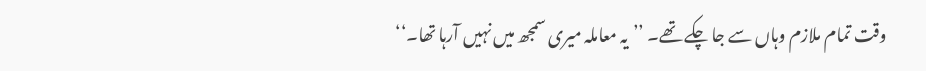وقت تمام ملازم وہاں سے جا چکے تھے۔ ’’یہ معاملہ میری سمجھ میں نہیں آرہا تھا۔‘‘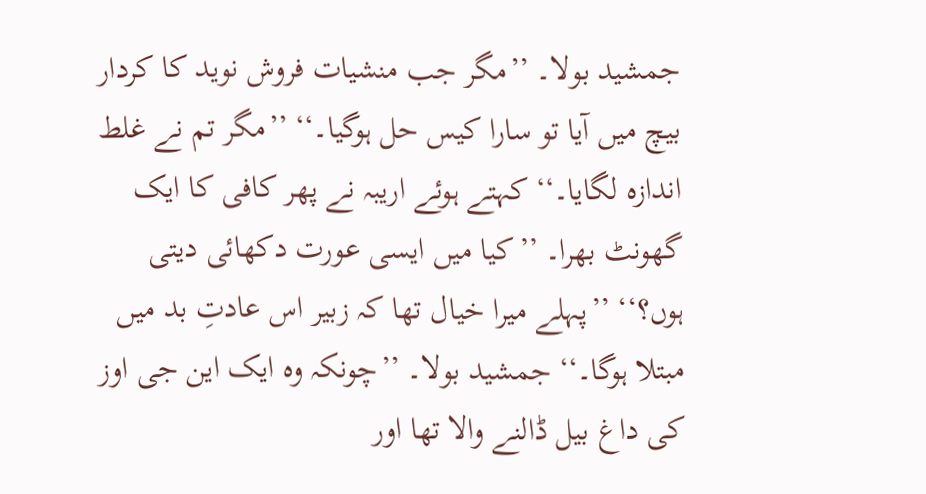جمشید بولا۔ ’’مگر جب منشیات فروش نوید کا کردار بیچ میں آیا تو سارا کیس حل ہوگیا۔‘‘ ’’مگر تم نے غلط اندازہ لگایا۔‘‘ کہتے ہوئے اریبہ نے پھر کافی کا ایک گھونٹ بھرا۔ ’’کیا میں ایسی عورت دکھائی دیتی ہوں؟‘‘ ’’پہلے میرا خیال تھا کہ زبیر اس عادتِ بد میں مبتلا ہوگا۔‘‘ جمشید بولا۔ ’’چونکہ وہ ایک این جی اوز کی داغ بیل ڈالنے والا تھا اور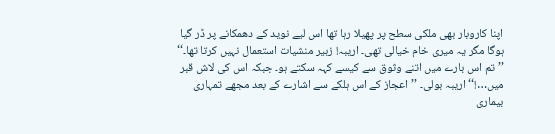اپنا کاروبار بھی ملکی سطح پر پھیلا رہا تھا اس لیے نوید کے دھمکانے پر ڈر گیا ہوگا مگر یہ میری خام خیالی تھی۔ اریبہ! زبیر منشیات استعمال نہیں کرتا تھا۔‘‘ ’’تم اس بارے میں اتنے وثوق سے کیسے کہہ سکتے ہو۔ جبکہ اس کی لاش قبر میں…!‘‘ اریبہ بولی۔ ’’اعجاز کے اس ہلکے سے اشارے کے بعد مجھے تمہاری بیماری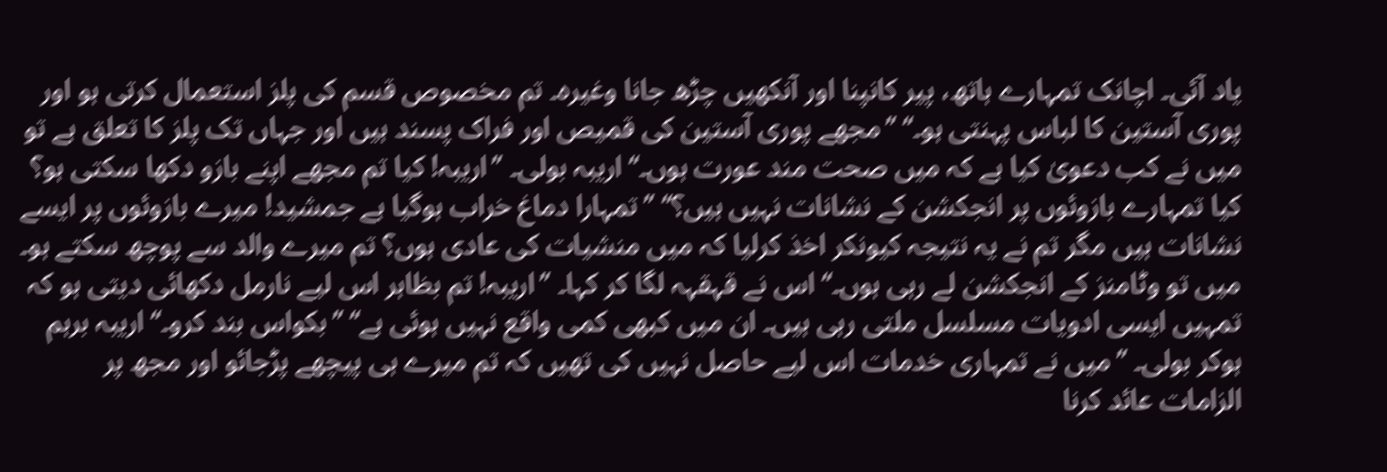یاد آئی۔ اچانک تمہارے ہاتھ، پیر کانپنا اور آنکھیں چڑھ جانا وغیرہ۔ تم مخصوص قسم کی پلز استعمال کرتی ہو اور پوری آستین کا لباس پہنتی ہو۔‘‘ ’’مجھے پوری آستین کی قمیص اور فراک پسند ہیں اور جہاں تک پلز کا تعلق ہے تو میں نے کب دعویٰ کیا ہے کہ میں صحت مند عورت ہوں۔‘‘ اریبہ بولی۔ ’’اریبہ! کیا تم مجھے اپنے بازو دکھا سکتی ہو؟ کیا تمہارے بازوئوں پر انجکشن کے نشانات نہیں ہیں؟‘‘ ’’تمہارا دماغ خراب ہوگیا ہے جمشید! میرے بازوئوں پر ایسے نشانات ہیں مگر تم نے یہ نتیجہ کیونکر اخذ کرلیا کہ میں منشیات کی عادی ہوں؟ تم میرے والد سے پوچھ سکتے ہو۔ میں تو وٹامنز کے انجکشن لے رہی ہوں۔‘‘ اس نے قہقہہ لگا کر کہا۔ ’’اریبہ! تم بظاہر اس لیے نارمل دکھائی دیتی ہو کہ تمہیں ایسی ادویات مسلسل ملتی رہی ہیں۔ ان میں کبھی کمی واقع نہیں ہوئی ہے‘‘ ’’بکواس بند کرو۔‘‘ اریبہ برہم ہوکر بولی۔ ’’میں نے تمہاری خدمات اس لیے حاصل نہیں کی تھیں کہ تم میرے ہی پیچھے پڑجائو اور مجھ پر الزامات عائد کرنا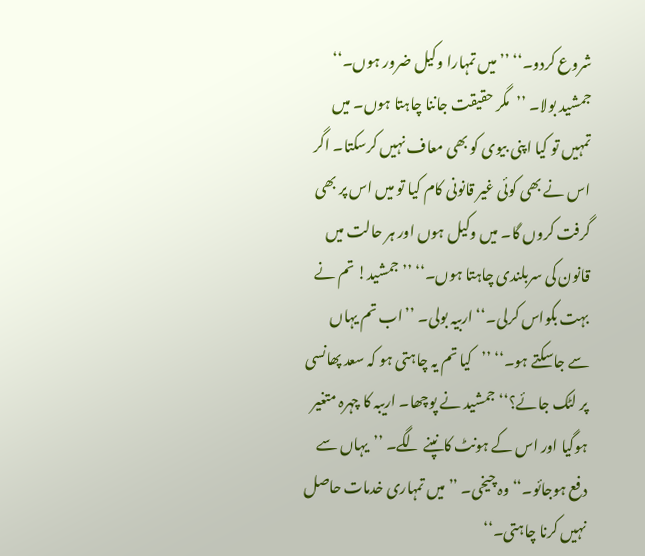شروع کردو۔‘‘ ’’میں تمہارا وکیل ضرور ہوں۔‘‘ جمشید بولا۔ ’’مگر حقیقت جاننا چاہتا ہوں۔ میں تمہیں تو کیا اپنی بیوی کو بھی معاف نہیں کرسکتا۔ اگر اس نے بھی کوئی غیر قانونی کام کیا تو میں اس پر بھی
گرفت کروں گا۔ میں وکیل ہوں اور ہر حالت میں قانون کی سربلندی چاہتا ہوں۔‘‘ ’’جمشید! تم نے بہت بکواس کرلی۔‘‘ اربیہ بولی۔ ’’اب تم یہاں سے جاسکتے ہو۔‘‘ ’’کیا تم یہ چاہتی ہو کہ سعد پھانسی پر لٹک جائے؟‘‘ جمشید نے پوچھا۔ اریبہ کا چہرہ متغیر ہوگیا اور اس کے ہونٹ کانپنے لگے۔ ’’یہاں سے دفع ہوجائو۔‘‘ وہ چیخی۔ ’’میں تمہاری خدمات حاصل نہیں کرنا چاہتی۔‘‘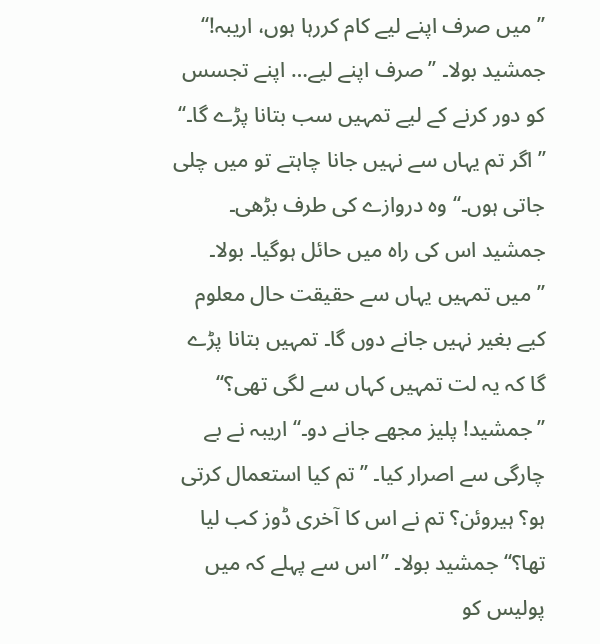’’میں صرف اپنے لیے کام کررہا ہوں، اریبہ!‘‘ جمشید بولا۔ ’’صرف اپنے لیے… اپنے تجسس کو دور کرنے کے لیے تمہیں سب بتانا پڑے گا۔‘‘ ’’اگر تم یہاں سے نہیں جانا چاہتے تو میں چلی جاتی ہوں۔‘‘ وہ دروازے کی طرف بڑھی۔ جمشید اس کی راہ میں حائل ہوگیا۔ بولا۔ ’’میں تمہیں یہاں سے حقیقت حال معلوم کیے بغیر نہیں جانے دوں گا۔ تمہیں بتانا پڑے گا کہ یہ لت تمہیں کہاں سے لگی تھی؟‘‘ ’’جمشید! پلیز مجھے جانے دو۔‘‘ اریبہ نے بے چارگی سے اصرار کیا۔ ’’تم کیا استعمال کرتی ہو؟ ہیروئن؟ تم نے اس کا آخری ڈوز کب لیا تھا؟‘‘ جمشید بولا۔ ’’اس سے پہلے کہ میں پولیس کو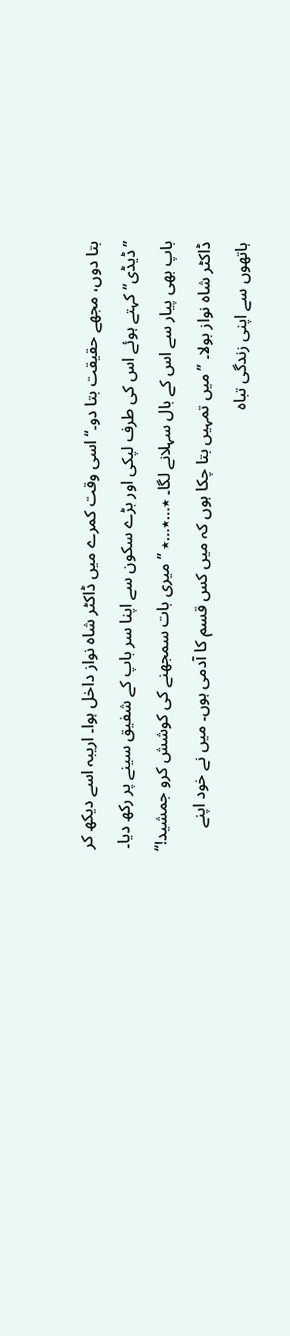بتا دوں، مجھے حقیقت بتا دو۔‘‘ اسی وقت کمرے میں ڈاکٹر شاہ نواز داخل ہوا۔ اریبہ اسے دیکھ کر ’’ڈیڈی‘‘ کہتے ہوئے اس کی طرف لپکی اور بڑے سکون سے اپنا سر باپ کے شفیق سینے پر رکھ دیا۔ باپ بھی پیار سے اس کے بال سہلانے لگا۔ ٭…٭…٭ ’’میری بات سمجھنے کی کوشش کرو جمشید!‘‘ ڈاکٹر شاہ نواز بولا۔ ’’میں تمہیں بتا چکا ہوں کہ میں کس قسم کا آدمی ہوں۔ میں نے خود اپنے ہاتھوں سے اپنی زندگی تباہ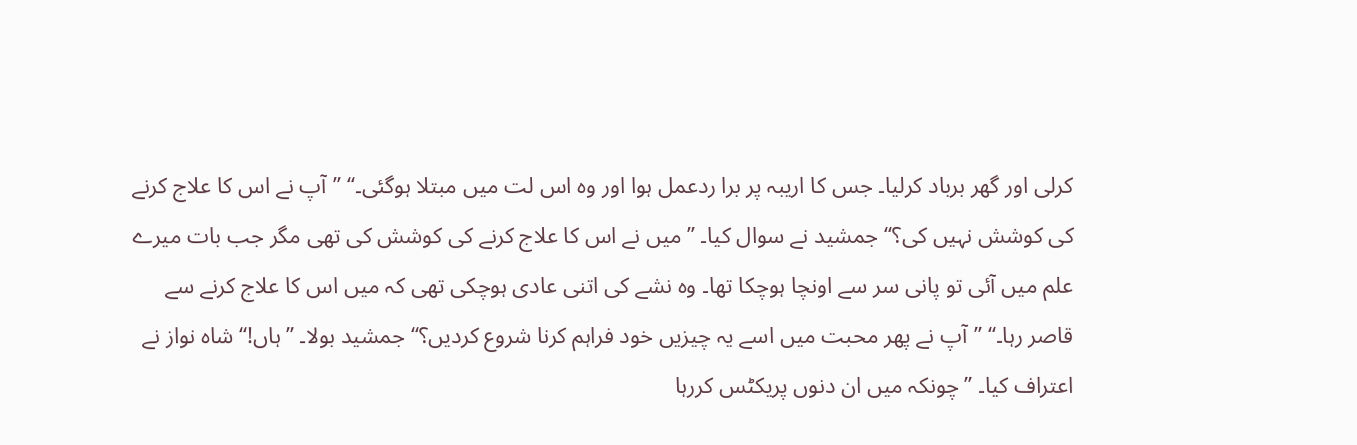کرلی اور گھر برباد کرلیا۔ جس کا اریبہ پر برا ردعمل ہوا اور وہ اس لت میں مبتلا ہوگئی۔‘‘ ’’آپ نے اس کا علاج کرنے کی کوشش نہیں کی؟‘‘ جمشید نے سوال کیا۔ ’’میں نے اس کا علاج کرنے کی کوشش کی تھی مگر جب بات میرے علم میں آئی تو پانی سر سے اونچا ہوچکا تھا۔ وہ نشے کی اتنی عادی ہوچکی تھی کہ میں اس کا علاج کرنے سے قاصر رہا۔‘‘ ’’آپ نے پھر محبت میں اسے یہ چیزیں خود فراہم کرنا شروع کردیں؟‘‘ جمشید بولا۔ ’’ہاں!‘‘ شاہ نواز نے اعتراف کیا۔ ’’چونکہ میں ان دنوں پریکٹس کررہا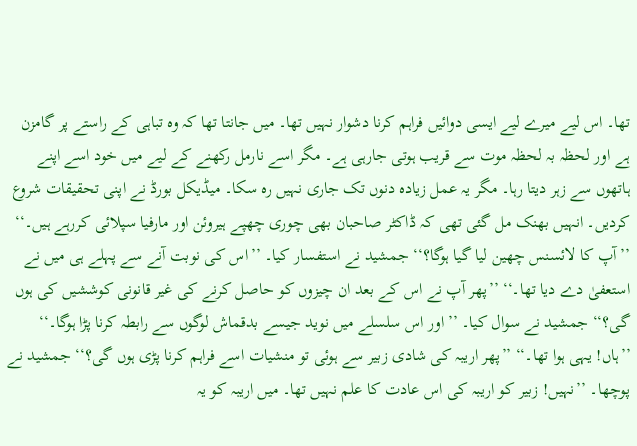تھا۔ اس لیے میرے لیے ایسی دوائیں فراہم کرنا دشوار نہیں تھا۔ میں جانتا تھا کہ وہ تباہی کے راستے پر گامزن ہے اور لحظہ بہ لحظہ موت سے قریب ہوتی جارہی ہے۔ مگر اسے نارمل رکھنے کے لیے میں خود اسے اپنے ہاتھوں سے زہر دیتا رہا۔ مگر یہ عمل زیادہ دنوں تک جاری نہیں رہ سکا۔ میڈیکل بورڈ نے اپنی تحقیقات شروع کردیں۔ انہیں بھنک مل گئی تھی کہ ڈاکٹر صاحبان بھی چوری چھپے ہیروئن اور مارفیا سپلائی کررہے ہیں۔‘‘ ’’آپ کا لائسنس چھین لیا گیا ہوگا؟‘‘ جمشید نے استفسار کیا۔ ’’اس کی نوبت آنے سے پہلے ہی میں نے استعفیٰ دے دیا تھا۔‘‘ ’’پھر آپ نے اس کے بعد ان چیزوں کو حاصل کرنے کی غیر قانونی کوششیں کی ہوں گی؟‘‘ جمشید نے سوال کیا۔ ’’اور اس سلسلے میں نوید جیسے بدقماش لوگوں سے رابطہ کرنا پڑا ہوگا۔‘‘ ’’ہاں! یہی ہوا تھا۔‘‘ ’’پھر اریبہ کی شادی زبیر سے ہوئی تو منشیات اسے فراہم کرنا پڑی ہوں گی؟‘‘ جمشید نے پوچھا۔ ’’نہیں! زبیر کو اریبہ کی اس عادت کا علم نہیں تھا۔ میں اریبہ کو یہ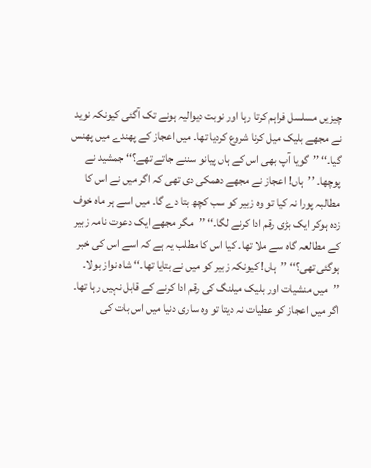چیزیں مسلسل فراہم کرتا رہا اور نوبت دیوالیہ ہونے تک آگئی کیونکہ نوید نے مجھے بلیک میل کرنا شروع کردیا تھا۔ میں اعجاز کے پھندے میں پھنس گیا۔‘‘ ’’گویا آپ بھی اس کے ہاں پیانو سننے جاتے تھے؟‘‘ جمشید نے پوچھا۔ ’’ہاں! اعجاز نے مجھے دھمکی دی تھی کہ اگر میں نے اس کا مطالبہ پورا نہ کیا تو وہ زبیر کو سب کچھ بتا دے گا۔ میں اسے ہر ماہ خوف زدہ ہوکر ایک بڑی رقم ادا کرنے لگا۔‘‘ ’’مگر مجھے ایک دعوت نامہ زبیر کے مطالعہ گاہ سے ملا تھا۔ کیا اس کا مطلب یہ ہے کہ اسے اس کی خبر ہوگئی تھی؟‘‘ ’’ہاں! کیونکہ زبیر کو میں نے بتایا تھا۔‘‘ شاہ نواز بولا۔ ’’میں منشیات اور بلیک میلنگ کی رقم ادا کرنے کے قابل نہیں رہا تھا۔ اگر میں اعجاز کو عطیات نہ دیتا تو وہ ساری دنیا میں اس بات کی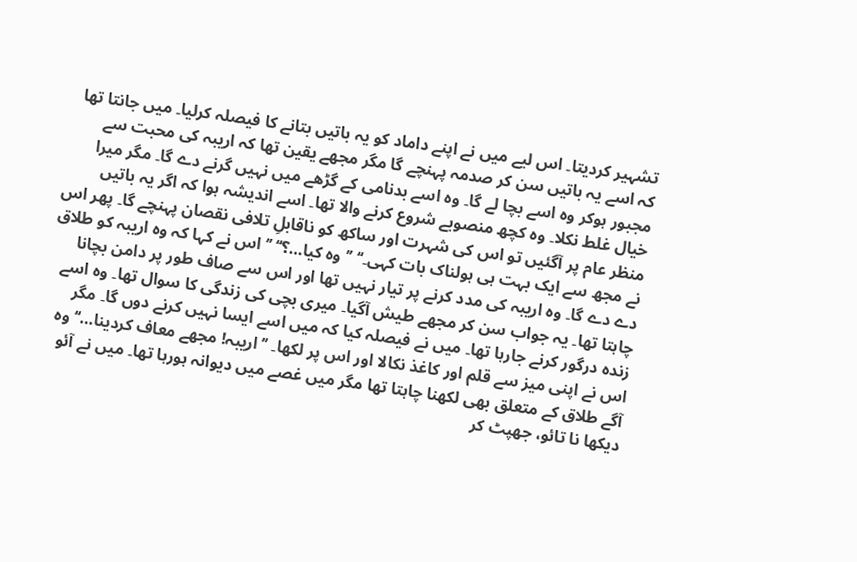تشہیر کردیتا۔ اس لیے میں نے اپنے داماد کو یہ باتیں بتانے کا فیصلہ کرلیا۔ میں جانتا تھا کہ اسے یہ باتیں سن کر صدمہ پہنچے گا مگر مجھے یقین تھا کہ اریبہ کی محبت سے مجبور ہوکر وہ اسے بچا لے گا۔ وہ اسے بدنامی کے گڑھے میں نہیں گرنے دے گا۔ مگر میرا خیال غلط نکلا۔ وہ کچھ منصوبے شروع کرنے والا تھا۔ اسے اندیشہ ہوا کہ اگر یہ باتیں منظر عام پر آگئیں تو اس کی شہرت اور ساکھ کو ناقابلِ تلافی نقصان پہنچے گا۔ پھر اس نے مجھ سے ایک بہت ہی ہولناک بات کہی۔‘‘ ’’وہ کیا…؟‘‘ ’’اس نے کہا کہ وہ اریبہ کو طلاق دے دے گا۔ وہ اریبہ کی مدد کرنے پر تیار نہیں تھا اور اس سے صاف طور پر دامن بچانا چاہتا تھا۔ یہ جواب سن کر مجھے طیش آگیا۔ میری بچی کی زندگی کا سوال تھا۔ وہ اسے زندہ درگور کرنے جارہا تھا۔ میں نے فیصلہ کیا کہ میں اسے ایسا نہیں کرنے دوں گا۔ مگر اس نے اپنی میز سے قلم اور کاغذ نکالا اور اس پر لکھا۔ ’’اریبہ! مجھے معاف کردینا…‘‘ وہ آگے طلاق کے متعلق بھی لکھنا چاہتا تھا مگر میں غصے میں دیوانہ ہورہا تھا۔ میں نے آئو دیکھا نا تائو، جھپٹ کر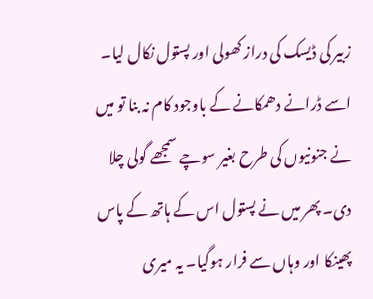زبیر کی ڈیسک کی دراز کھولی اور پستول نکال لیا۔ اسے ڈرانے دھمکانے کے باوجود کام نہ بنا تو میں نے جنونیوں کی طرح بغیر سوچے سمجھے گولی چلا دی۔ پھر میں نے پستول اس کے ہاتھ کے پاس پھینکا اور وہاں سے فرار ہوگیا۔ یہ میری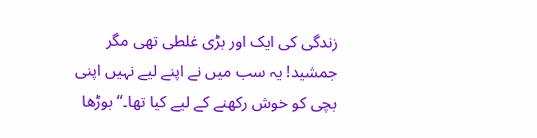زندگی کی ایک اور بڑی غلطی تھی مگر جمشید! یہ سب میں نے اپنے لیے نہیں اپنی بچی کو خوش رکھنے کے لیے کیا تھا۔‘‘ بوڑھا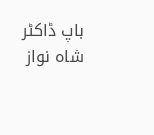باپ ڈاکٹر شاہ نواز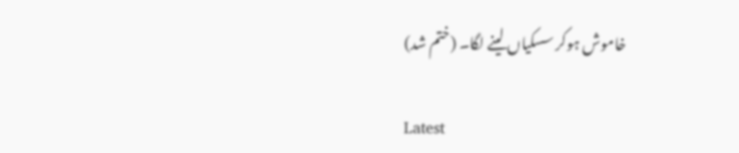خاموش ہوکر سسکیاں لینے لگا۔ (ختم شد)

Latest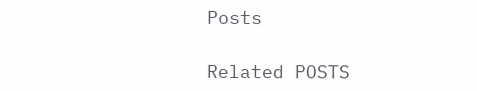Posts

Related POSTS